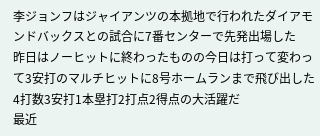李ジョンフはジャイアンツの本拠地で行われたダイアモンドバックスとの試合に7番センターで先発出場した
昨日はノーヒットに終わったものの今日は打って変わって3安打のマルチヒットに8号ホームランまで飛び出した
4打数3安打1本塁打2打点2得点の大活躍だ
最近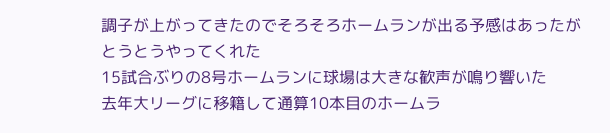調子が上がってきたのでそろそろホームランが出る予感はあったがとうとうやってくれた
15試合ぶりの8号ホームランに球場は大きな歓声が鳴り響いた
去年大リーグに移籍して通算10本目のホームラ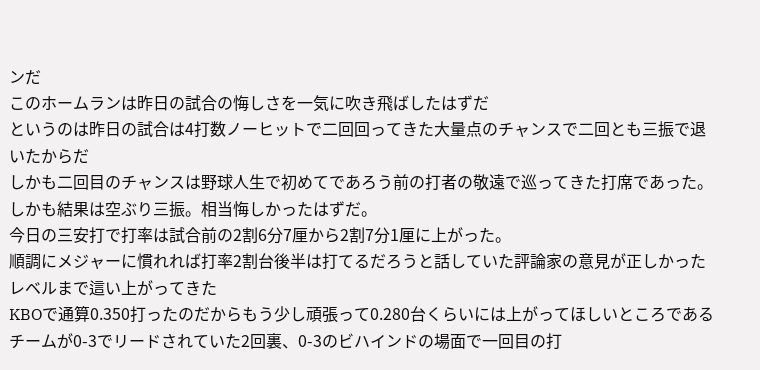ンだ
このホームランは昨日の試合の悔しさを一気に吹き飛ばしたはずだ
というのは昨日の試合は4打数ノーヒットで二回回ってきた大量点のチャンスで二回とも三振で退いたからだ
しかも二回目のチャンスは野球人生で初めてであろう前の打者の敬遠で巡ってきた打席であった。しかも結果は空ぶり三振。相当悔しかったはずだ。
今日の三安打で打率は試合前の2割6分7厘から2割7分1厘に上がった。
順調にメジャーに慣れれば打率2割台後半は打てるだろうと話していた評論家の意見が正しかったレベルまで這い上がってきた
KBOで通算0.350打ったのだからもう少し頑張って0.280台くらいには上がってほしいところである
チームが0-3でリードされていた2回裏、0-3のビハインドの場面で一回目の打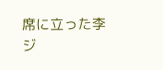席に立った李ジ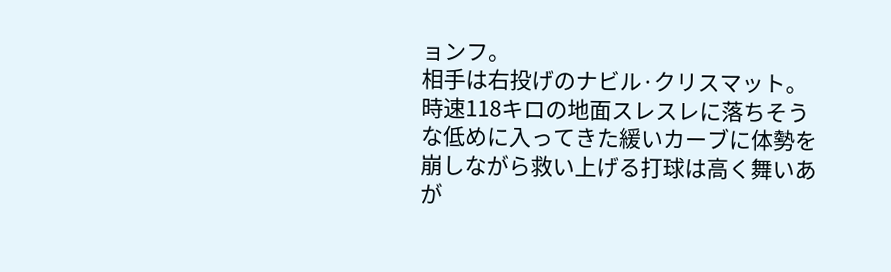ョンフ。
相手は右投げのナビル·クリスマット。時速118キロの地面スレスレに落ちそうな低めに入ってきた緩いカーブに体勢を崩しながら救い上げる打球は高く舞いあが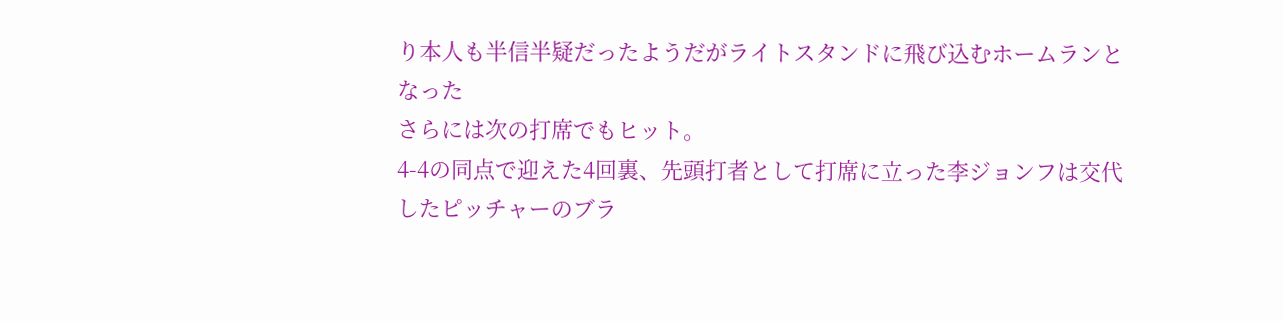り本人も半信半疑だったようだがライトスタンドに飛び込むホームランとなった
さらには次の打席でもヒット。
4-4の同点で迎えた4回裏、先頭打者として打席に立った李ジョンフは交代したピッチャーのブラ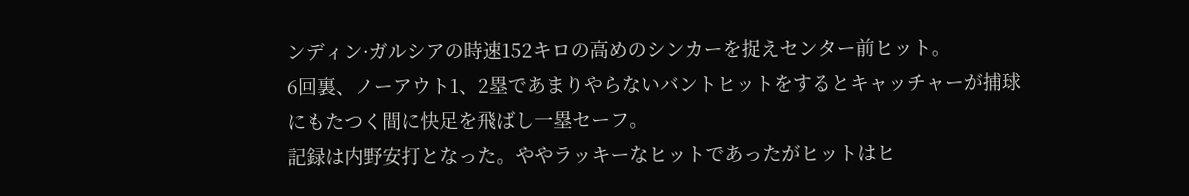ンディン·ガルシアの時速152キロの高めのシンカーを捉えセンター前ヒット。
6回裏、ノーアウト1、2塁であまりやらないバントヒットをするとキャッチャーが捕球にもたつく間に快足を飛ばし一塁セーフ。
記録は内野安打となった。ややラッキーなヒットであったがヒットはヒ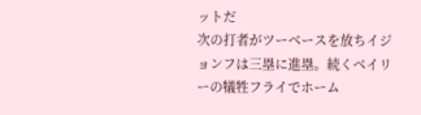ットだ
次の打者がツーベースを放ちイジョンフは三塁に進塁。続くベイリーの犠牲フライでホーム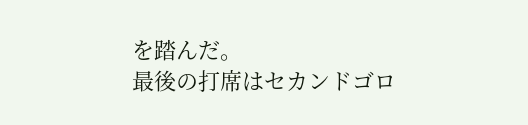を踏んだ。
最後の打席はセカンドゴロ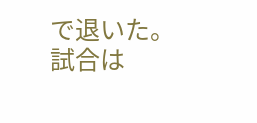で退いた。
試合は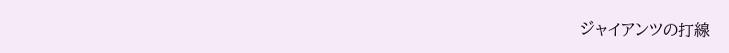ジャイアンツの打線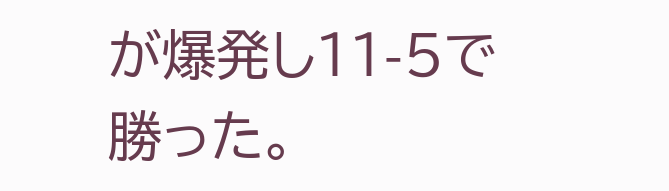が爆発し11-5で勝った。